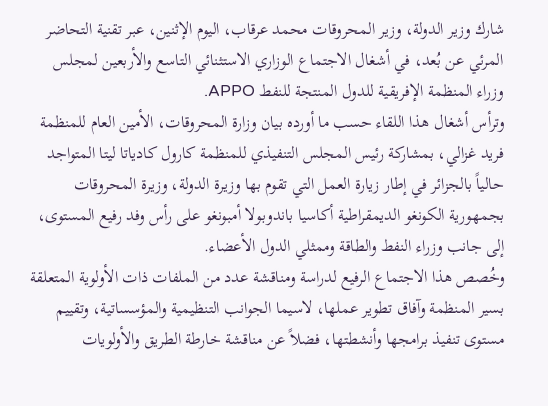شارك وزير الدولة، وزير المحروقات محمد عرقاب، اليوم الإثنين، عبر تقنية التحاضر المرئي عن بُعد، في أشغال الاجتماع الوزاري الاستثنائي التاسع والأربعين لمجلس وزراء المنظمة الإفريقية للدول المنتجة للنفط APPO.
وترأس أشغال هذا اللقاء حسب ما أورده بيان وزارة المحروقات، الأمين العام للمنظمة فريد غزالي، بمشاركة رئيس المجلس التنفيذي للمنظمة كارول كادياتا ليتا المتواجد حالياً بالجزائر في إطار زيارة العمل التي تقوم بها وزيرة الدولة، وزيرة المحروقات بجمهورية الكونغو الديمقراطية أكاسيا باندوبولا أمبونغو على رأس وفد رفيع المستوى، إلى جانب وزراء النفط والطاقة وممثلي الدول الأعضاء.
وخُصص هذا الاجتماع الرفيع لدراسة ومناقشة عدد من الملفات ذات الأولوية المتعلقة بسير المنظمة وآفاق تطوير عملها، لاسيما الجوانب التنظيمية والمؤسساتية، وتقييم مستوى تنفيذ برامجها وأنشطتها، فضلاً عن مناقشة خارطة الطريق والأولويات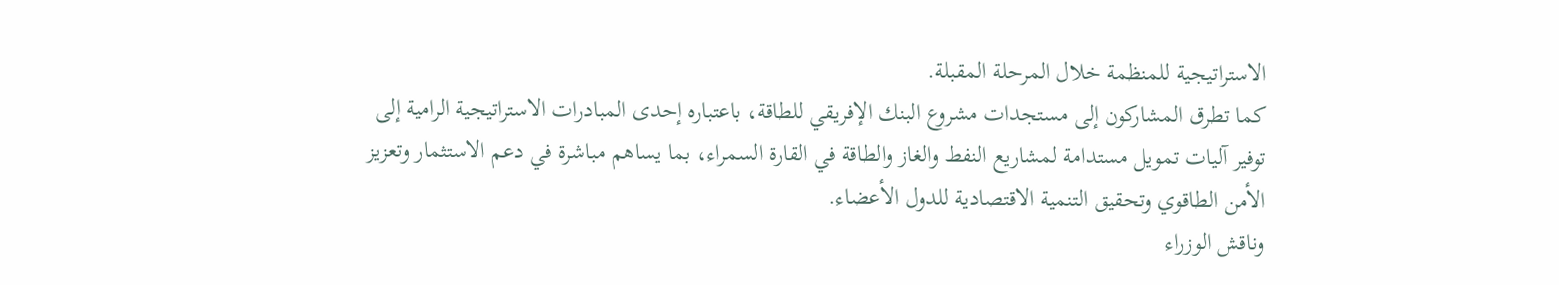الاستراتيجية للمنظمة خلال المرحلة المقبلة.
كما تطرق المشاركون إلى مستجدات مشروع البنك الإفريقي للطاقة، باعتباره إحدى المبادرات الاستراتيجية الرامية إلى توفير آليات تمويل مستدامة لمشاريع النفط والغاز والطاقة في القارة السمراء، بما يساهم مباشرة في دعم الاستثمار وتعزيز الأمن الطاقوي وتحقيق التنمية الاقتصادية للدول الأعضاء.
وناقش الوزراء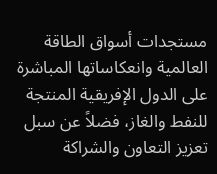مستجدات أسواق الطاقة العالمية وانعكاساتها المباشرة على الدول الإفريقية المنتجة للنفط والغاز، فضلاً عن سبل تعزيز التعاون والشراكة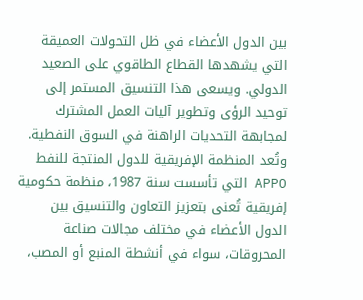بين الدول الأعضاء في ظل التحولات العميقة التي يشهدها القطاع الطاقوي على الصعيد الدولي. ويسعى هذا التنسيق المستمر إلى توحيد الرؤى وتطوير آليات العمل المشترك لمجابهة التحديات الراهنة في السوق النفطية.
وتُعد المنظمة الإفريقية للدول المنتجة للنفط APPO التي تأسست سنة 1987، منظمة حكومية إفريقية تُعنى بتعزيز التعاون والتنسيق بين الدول الأعضاء في مختلف مجالات صناعة المحروقات، سواء في أنشطة المنبع أو المصب،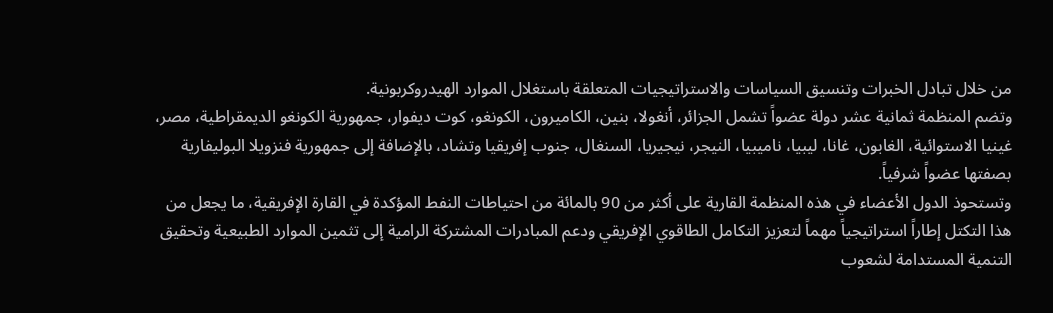من خلال تبادل الخبرات وتنسيق السياسات والاستراتيجيات المتعلقة باستغلال الموارد الهيدروكربونية.
وتضم المنظمة ثمانية عشر دولة عضواً تشمل الجزائر، أنغولا، بنين، الكاميرون، الكونغو، كوت ديفوار، جمهورية الكونغو الديمقراطية، مصر، غينيا الاستوائية، الغابون، غانا، ليبيا، ناميبيا، النيجر، نيجيريا، السنغال، جنوب إفريقيا وتشاد، بالإضافة إلى جمهورية فنزويلا البوليفارية بصفتها عضواً شرفياً.
وتستحوذ الدول الأعضاء في هذه المنظمة القارية على أكثر من 90 بالمائة من احتياطات النفط المؤكدة في القارة الإفريقية، ما يجعل من هذا التكتل إطاراً استراتيجياً مهماً لتعزيز التكامل الطاقوي الإفريقي ودعم المبادرات المشتركة الرامية إلى تثمين الموارد الطبيعية وتحقيق التنمية المستدامة لشعوب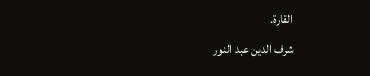القارة.
شرف الدين عبد النور